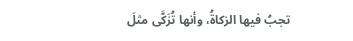تجبُ فيها الزكاةُ، وأنها تُزَكَّى مثلَ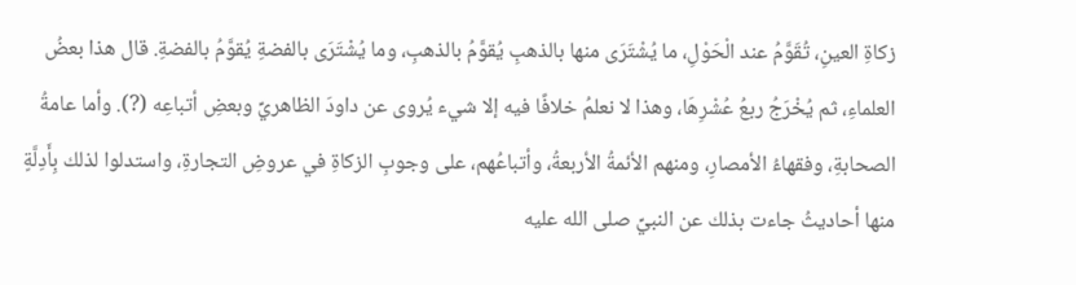زكاةِ العينِ، تُقَوَّمُ عند الْحَوْلِ، ما يُشْتَرَى منها بالذهبِ يُقوَّمُ بالذهبِ، وما يُشْتَرَى بالفضةِ يُقوَّمُ بالفضةِ. قال هذا بعضُ العلماءِ، ثم يُخْرَجُ ربعُ عُشْرِهَا، وهذا لا نعلمُ خلافًا فيه إلا شيء يُروى عن داودَ الظاهريِّ وبعضِ أتباعِه (?). وأما عامةُ الصحابةِ، وفقهاءُ الأمصارِ، ومنهم الأئمةُ الأربعةُ، وأتباعُهم، على وجوبِ الزكاةِ في عروضِ التجارةِ، واستدلوا لذلك بِأَدِلَّةٍ منها أحاديثُ جاءت بذلك عن النبيِّ صلى الله عليه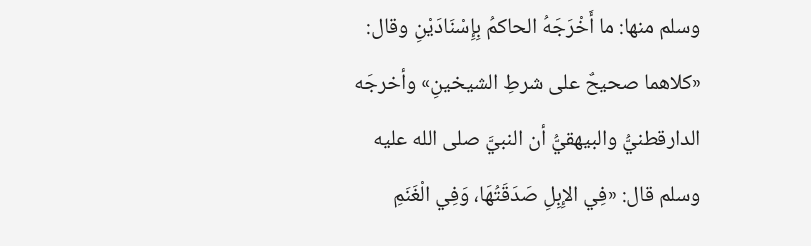وسلم منها: ما أَخْرَجَهُ الحاكمُ بِإِسْنَادَيْنِ وقال: «كلاهما صحيحٌ على شرطِ الشيخينِ» وأخرجَه الدارقطنيُّ والبيهقيُّ أن النبيَّ صلى الله عليه وسلم قال: «فِي الإِبِلِ صَدَقَتُهَا، وَفِي الْغَنَمِ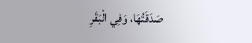صَدَقَتُهَا، وَفِي الْبَقَرِ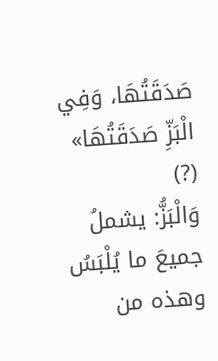صَدَقَتُهَا، وَفِي الْبَزِّ صَدَقَتُهَا» (?)
وَالْبَزُّ: يشملُ جميعَ ما يُلْبَسُ وهذه من